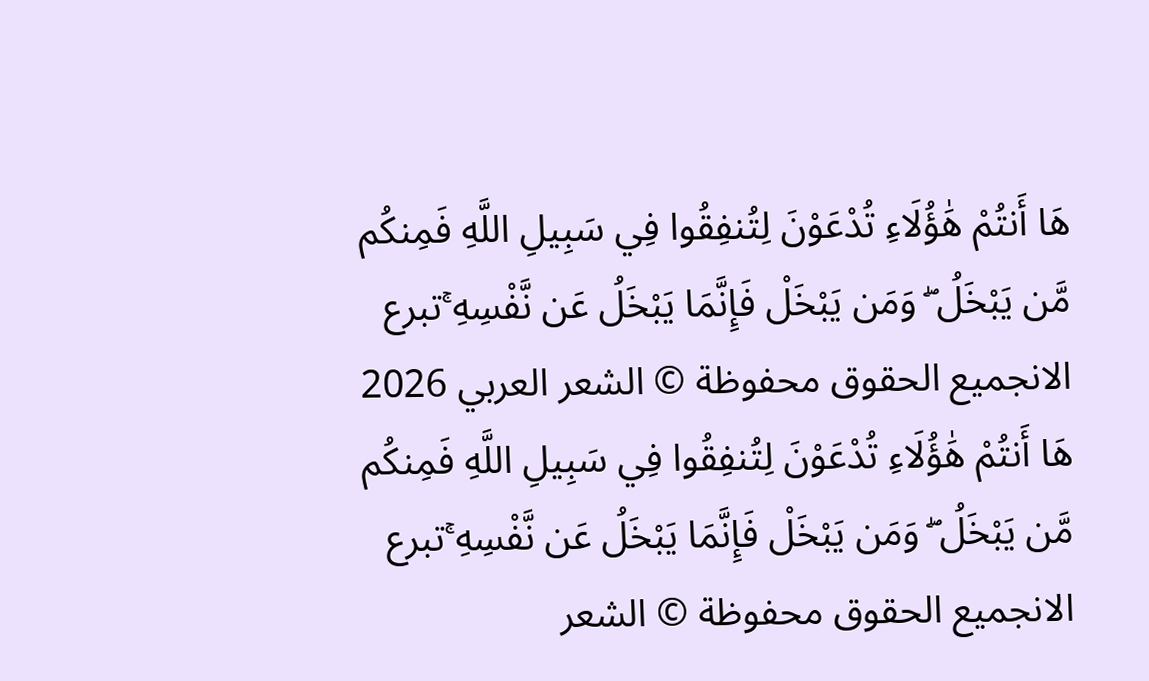هَا أَنتُمْ هَٰؤُلَاءِ تُدْعَوْنَ لِتُنفِقُوا فِي سَبِيلِ اللَّهِ فَمِنكُم مَّن يَبْخَلُ ۖ وَمَن يَبْخَلْ فَإِنَّمَا يَبْخَلُ عَن نَّفْسِهِ ۚتبرع الانجميع الحقوق محفوظة © الشعر العربي 2026
هَا أَنتُمْ هَٰؤُلَاءِ تُدْعَوْنَ لِتُنفِقُوا فِي سَبِيلِ اللَّهِ فَمِنكُم مَّن يَبْخَلُ ۖ وَمَن يَبْخَلْ فَإِنَّمَا يَبْخَلُ عَن نَّفْسِهِ ۚتبرع الانجميع الحقوق محفوظة © الشعر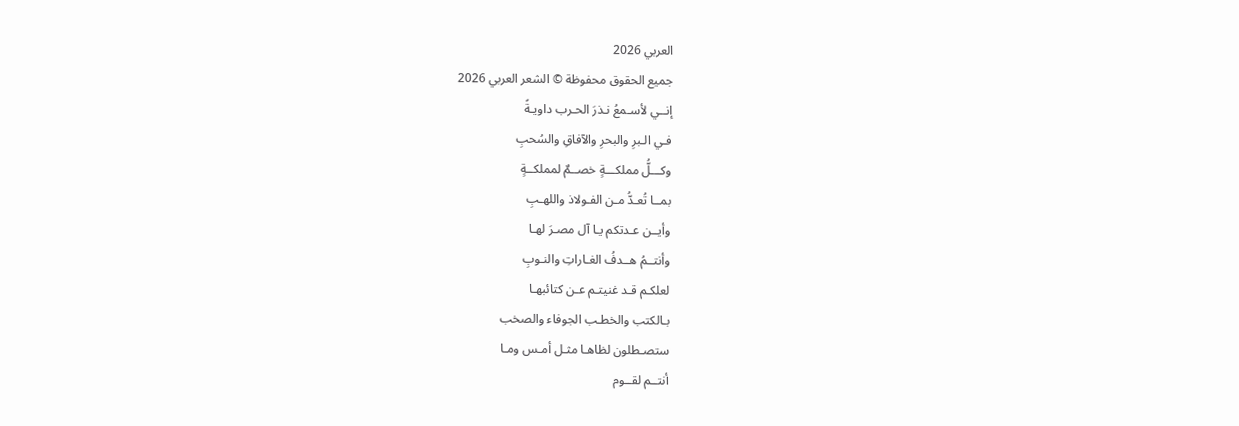العربي 2026
جميع الحقوق محفوظة © الشعر العربي 2026
إنــي لأسـمعُ نـذرَ الحـرب داويـةً
فـي الـبرِ والبحرِ والآفاقِ والسُحبِ
وكـــلُّ مملكـــةٍ خصــمٌ لمملكــةٍ
بمــا تُعـدُّ مـن الفـولاذ واللهـبِ
وأيــن عـدتكم يـا آل مصـرَ لهـا
وأنتــمُ هــدفُ الغـاراتِ والنـوبِ
لعلكـم قـد غنيتـم عـن كتائبهـا
بـالكتب والخطـب الجوفاء والصخب
ستصـطلون لظاهـا مثـل أمـس ومـا
أنتــم لقــوم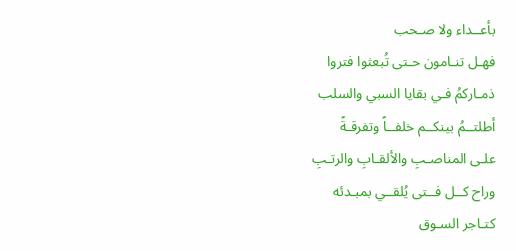بأعــداء ولا صـحب
فهـل تنـامون حـتى تُبعثوا فتروا
ذمـاركمُ فـي بقايا السبي والسلب
أطلتــمُ بينكــم خلفــاً وتفرقـةً
علـى المناصـبِ والألقـابِ والرتـبِ
وراح كــل فــتى يُلقــي بمبـدئه
كتـاجر السـوق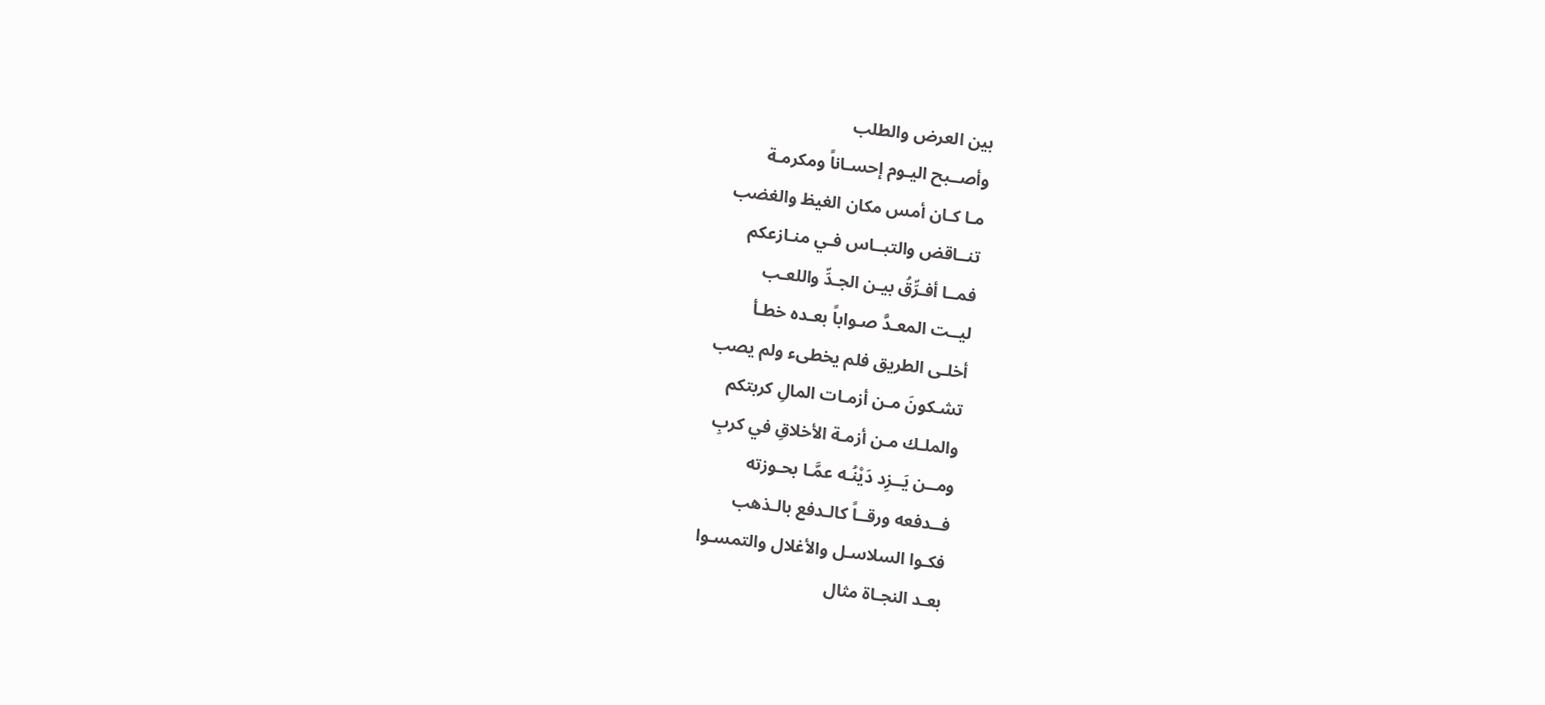بين العرض والطلب
وأصــبح اليـوم إحسـاناً ومكرمـة
مـا كـان أمس مكان الغيظ والغضب
تنــاقض والتبــاس فـي منـازعكم
فمــا أفـرِّقُ بيـن الجـدِّ واللعـب
ليــت المعـدَّ صـواباً بعـده خطـأ
أخلـى الطريق فلم يخطىء ولم يصب
تشـكونَ مـن أزمـات المالِ كربتكم
والملـك مـن أزمـة الأخلاقِ في كربِ
ومــن يَــزِد دَيْنُـه عمَّـا بحـوزته
فــدفعه ورقــاً كالـدفع بالـذهب
فكـوا السلاسـل والأغلال والتمسـوا
بعـد النجـاة مثال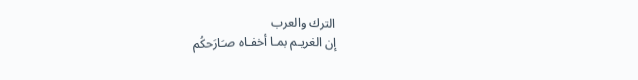الترك والعرب
إن الغريـم بمـا أخفـاه صـَارَحكُم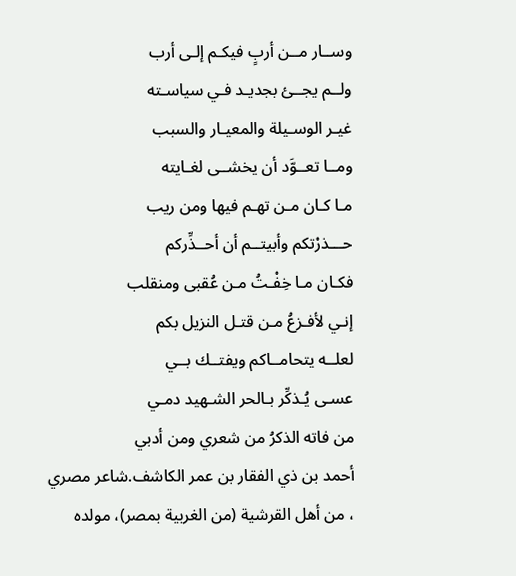وســار مــن أربٍ فيكـم إلـى أرب
ولــم يجــئ بجديـد فـي سياسـته
غيـر الوسـيلة والمعيـار والسبب
ومــا تعــوَّد أن يخشــى لغـايته
مـا كـان مـن تهـم فيها ومن ريب
حـــذرْتكم وأبيتــم أن أحــذِّركم
فكـان مـا خِفْـتُ مـن عُقبى ومنقلب
إنـي لأفـزعُ مـن قتـل النزيل بكم
لعلــه يتحامــاكم ويفتــك بــي
عسـى يُـذكِّر بـالحر الشـهيد دمـي
من فاته الذكرُ من شعري ومن أدبي
أحمد بن ذي الفقار بن عمر الكاشف.شاعر مصري ، من أهل القرشية (من الغربية بمصر)، مولده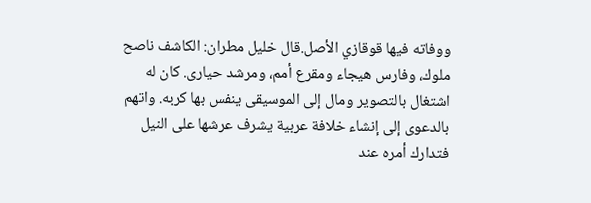ووفاته فيها قوقازي الأصل.قال خليل مطران: الكاشف ناصح ملوك، وفارس هيجاء ومقرع أمم، ومرشد حيارى. كان له اشتغال بالتصوير ومال إلى الموسيقى ينفس بها كربه. واتهم بالدعوى إلى إنشاء خلافة عربية يشرف عرشها على النيل فتدارك أمره عند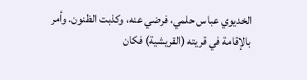الخديوي عباس حلمي، فرضي عنه، وكذبت الظنون. وأمر بالإقامة في قريته (القريشية) فكان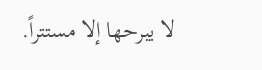لا يبرحها إلا مستتراً.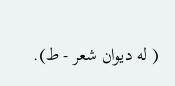( له ديوان شعر - ط).